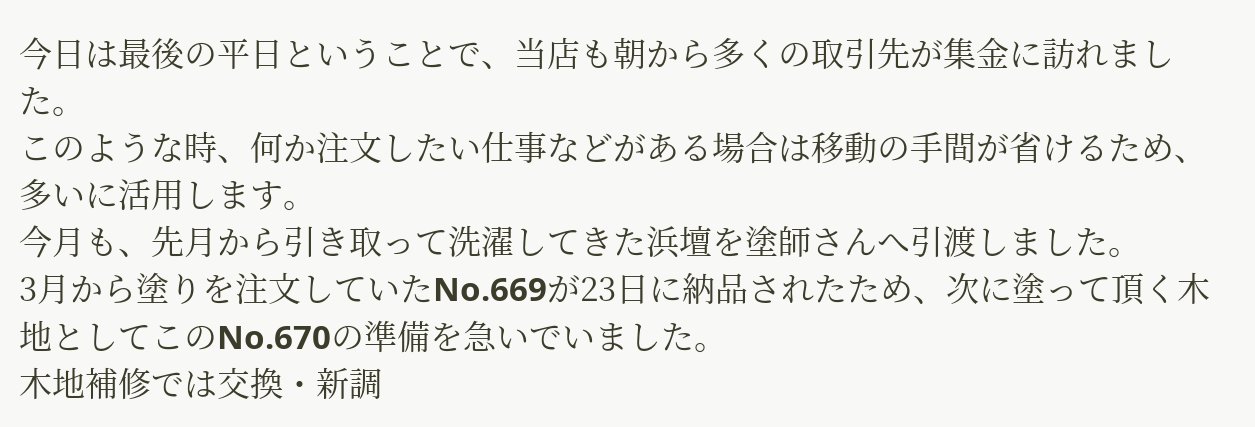今日は最後の平日ということで、当店も朝から多くの取引先が集金に訪れました。
このような時、何か注文したい仕事などがある場合は移動の手間が省けるため、多いに活用します。
今月も、先月から引き取って洗濯してきた浜壇を塗師さんへ引渡しました。
3月から塗りを注文していたNo.669が23日に納品されたため、次に塗って頂く木地としてこのNo.670の準備を急いでいました。
木地補修では交換・新調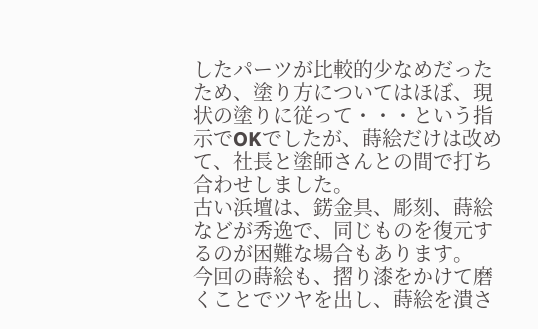したパーツが比較的少なめだったため、塗り方についてはほぼ、現状の塗りに従って・・・という指示でOKでしたが、蒔絵だけは改めて、社長と塗師さんとの間で打ち合わせしました。
古い浜壇は、錺金具、彫刻、蒔絵などが秀逸で、同じものを復元するのが困難な場合もあります。
今回の蒔絵も、摺り漆をかけて磨くことでツヤを出し、蒔絵を潰さ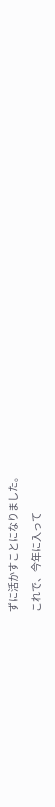ずに活かすことになりました。
これで、今年に入って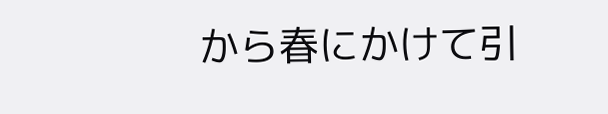から春にかけて引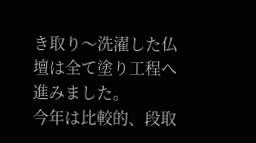き取り〜洗濯した仏壇は全て塗り工程へ進みました。
今年は比較的、段取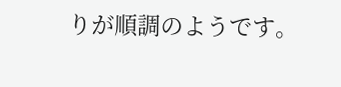りが順調のようです。